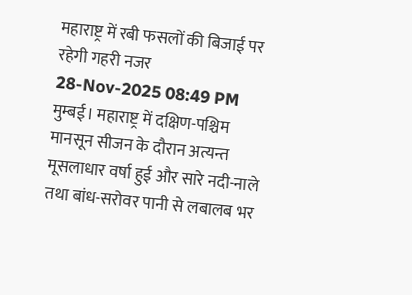महाराष्ट्र में रबी फसलों की बिजाई पर रहेगी गहरी नजर
28-Nov-2025 08:49 PM
मुम्बई। महाराष्ट्र में दक्षिण-पश्चिम मानसून सीजन के दौरान अत्यन्त मूसलाधार वर्षा हुई और सारे नदी-नाले तथा बांध-सरोवर पानी से लबालब भर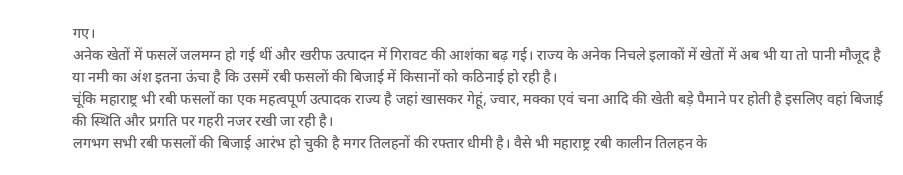गए।
अनेक खेतों में फसलें जलमग्न हो गई थीं और खरीफ उत्पादन में गिरावट की आशंका बढ़ गई। राज्य के अनेक निचले इलाकों में खेतों में अब भी या तो पानी मौजूद है या नमी का अंश इतना ऊंचा है कि उसमें रबी फसलों की बिजाई में किसानों को कठिनाई हो रही है।
चूंकि महाराष्ट्र भी रबी फसलों का एक महत्वपूर्ण उत्पादक राज्य है जहां खासकर गेहूं, ज्वार, मक्का एवं चना आदि की खेती बड़े पैमाने पर होती है इसलिए वहां बिजाई की स्थिति और प्रगति पर गहरी नजर रखी जा रही है।
लगभग सभी रबी फसलों की बिजाई आरंभ हो चुकी है मगर तिलहनों की रफ्तार धीमी है। वैसे भी महाराष्ट्र रबी कालीन तिलहन के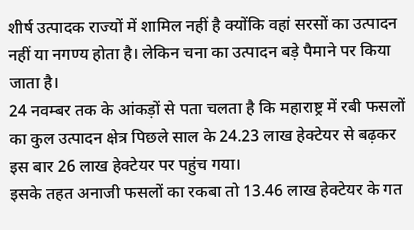शीर्ष उत्पादक राज्यों में शामिल नहीं है क्योंकि वहां सरसों का उत्पादन नहीं या नगण्य होता है। लेकिन चना का उत्पादन बड़े पैमाने पर किया जाता है।
24 नवम्बर तक के आंकड़ों से पता चलता है कि महाराष्ट्र में रबी फसलों का कुल उत्पादन क्षेत्र पिछले साल के 24.23 लाख हेक्टेयर से बढ़कर इस बार 26 लाख हेक्टेयर पर पहुंच गया।
इसके तहत अनाजी फसलों का रकबा तो 13.46 लाख हेक्टेयर के गत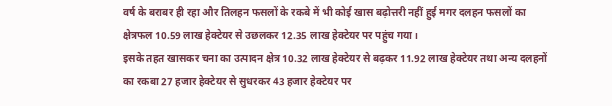वर्ष के बराबर ही रहा और तिलहन फसलों के रकबे में भी कोई खास बढ़ोत्तरी नहीं हुई मगर दलहन फसलों का क्षेत्रफल 10.59 लाख हेक्टेयर से उछलकर 12.35 लाख हेक्टेयर पर पहुंच गया।
इसके तहत खासकर चना का उत्पादन क्षेत्र 10.32 लाख हेक्टेयर से बढ़कर 11.92 लाख हेक्टेयर तथा अन्य दलहनों का रकबा 27 हजार हेक्टेयर से सुधरकर 43 हजार हेक्टेयर पर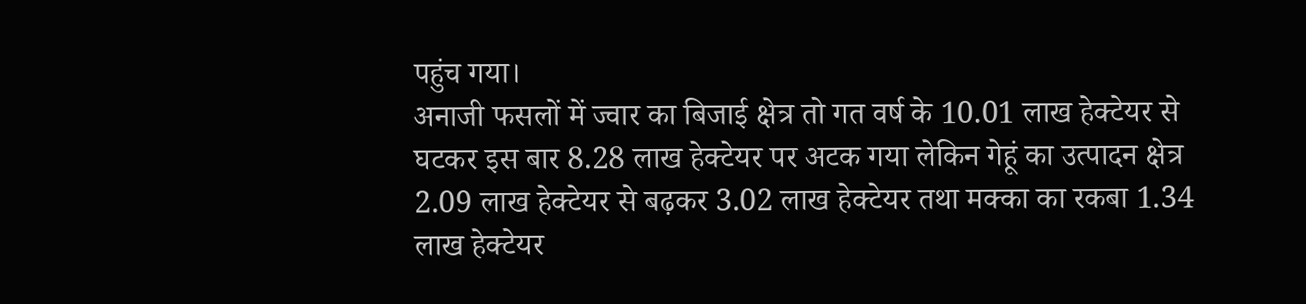पहुंच गया।
अनाजी फसलों में ज्वार का बिजाई क्षेत्र तो गत वर्ष के 10.01 लाख हेक्टेयर से घटकर इस बार 8.28 लाख हेक्टेयर पर अटक गया लेकिन गेहूं का उत्पादन क्षेत्र 2.09 लाख हेक्टेयर से बढ़कर 3.02 लाख हेक्टेयर तथा मक्का का रकबा 1.34 लाख हेक्टेयर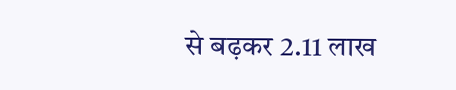से बढ़कर 2.11 लाख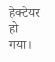हेक्टेयर हो गया।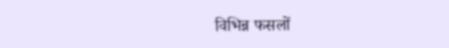विभिन्न फसलों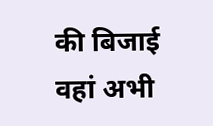की बिजाई वहां अभी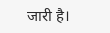जारी है।